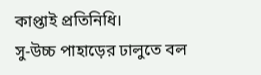কাপ্তাই প্রতিনিধি।
সু-উচ্চ পাহাড়ের ঢালুতে বল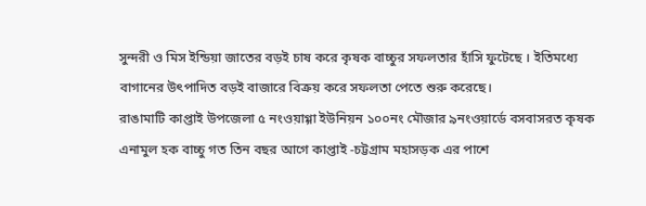সুন্দরী ও মিস ইন্ডিয়া জাতের বড়ই চাষ করে কৃষক বাচ্চুর সফলতার হাঁসি ফুটেছে । ইতিমধ্যে বাগানের উৎপাদিত বড়ই বাজারে বিক্রয় করে সফলতা পেতে শুরু করেছে।
রাঙামাটি কাপ্তাই উপজেলা ৫ নংওয়াগ্গা ইউনিয়ন ১০০নং মৌজার ৯নংওয়ার্ডে বসবাসরত কৃষক এনামুল হক বাচ্চু গত তিন বছর আগে কাপ্তাই -চট্টগ্রাম মহাসড়ক এর পাশে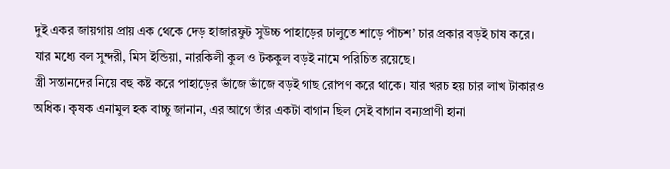দুই একর জায়গায় প্রায় এক থেকে দেড় হাজারফুট সুউচ্চ পাহাড়ের ঢালুতে শাড়ে পাঁচশ’ চার প্রকার বড়ই চাষ করে। যার মধ্যে বল সুন্দরী, মিস ইন্ডিয়া, নারকিলী কুল ও টককুল বড়ই নামে পরিচিত রয়েছে।
স্ত্রী সন্তানদের নিয়ে বহু কষ্ট করে পাহাড়ের ভাঁজে ভাঁজে বড়ই গাছ রোপণ করে থাকে। যার খরচ হয় চার লাখ টাকারও অধিক। কৃষক এনামুল হক বাচ্চু জানান, এর আগে তাঁর একটা বাগান ছিল সেই বাগান বন্যপ্রাণী হানা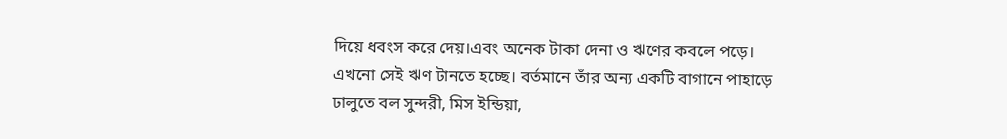দিয়ে ধবংস করে দেয়।এবং অনেক টাকা দেনা ও ঋণের কবলে পড়ে। এখনো সেই ঋণ টানতে হচ্ছে। বর্তমানে তাঁর অন্য একটি বাগানে পাহাড়ে ঢালুতে বল সুন্দরী, মিস ইন্ডিয়া,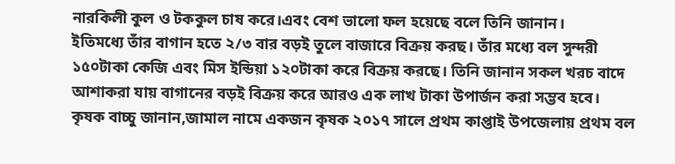নারকিলী কুল ও টককুল চাষ করে।এবং বেশ ভালো ফল হয়েছে বলে তিনি জানান।
ইতিমধ্যে তাঁর বাগান হতে ২/৩ বার বড়ই তুলে বাজারে বিক্রয় করছ। তাঁর মধ্যে বল সুন্দরী ১৫০টাকা কেজি এবং মিস ইন্ডিয়া ১২০টাকা করে বিক্রয় করছে। তিনি জানান সকল খরচ বাদে আশাকরা যায় বাগানের বড়ই বিক্রয় করে আরও এক লাখ টাকা উপার্জন করা সম্ভব হবে।
কৃষক বাচ্চু জানান,জামাল নামে একজন কৃষক ২০১৭ সালে প্রথম কাপ্তাই উপজেলায় প্রথম বল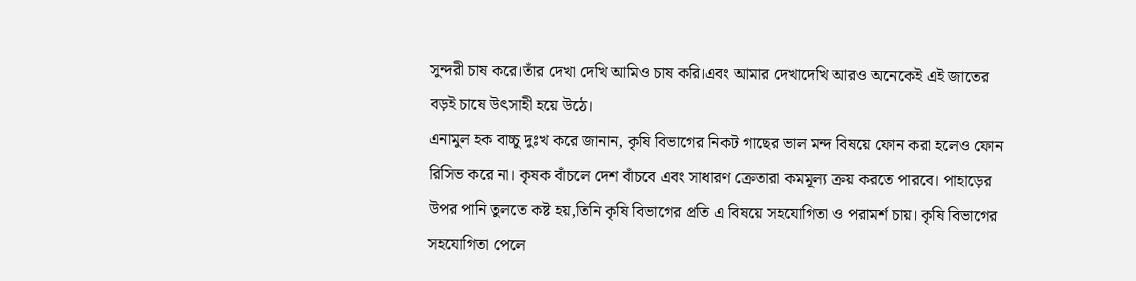সুন্দরী চাষ করে।তাঁর দেখা দেখি আমিও চাষ করি।এবং আমার দেখাদেখি আরও অনেকেই এই জাতের বড়ই চাষে উৎসাহী হয়ে উঠে।
এনামুল হক বাচ্চু দুঃখ করে জানান, কৃষি বিভাগের নিকট গাছের ভাল মন্দ বিষয়ে ফোন করা হলেও ফোন রিসিভ করে না। কৃষক বাঁচলে দেশ বাঁচবে এবং সাধারণ ক্রেতারা কমমূল্য ক্রয় করতে পারবে। পাহাড়ের উপর পানি তুলতে কষ্ট হয়,তিনি কৃষি বিভাগের প্রতি এ বিষয়ে সহযোগিতা ও পরামর্শ চায়। কৃষি বিভাগের সহযোগিতা পেলে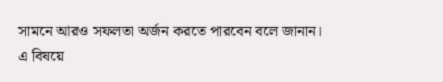সামনে আরও সফলতা অর্জন করতে পারবেন বলে জানান।
এ বিষয়ে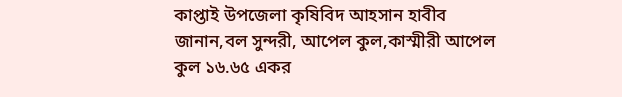কাপ্তাই উপজেলা কৃষিবিদ আহসান হাবীব জানান,বল সুন্দরী, আপেল কুল,কাস্মীরী আপেল কুল ১৬.৬৫ একর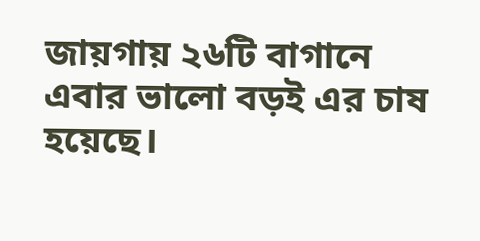জায়গায় ২৬টি বাগানে এবার ভালো বড়ই এর চাষ হয়েছে।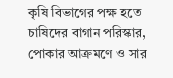কৃষি বিভাগের পক্ষ হতে চাষিদের বাগান পরিস্কার, পোকার আক্রমণে ও সার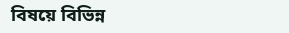বিষয়ে বিভিন্ন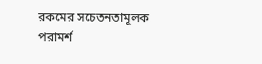রকমের সচেতনতামূলক পরামর্শ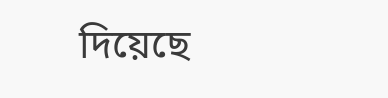দিয়েছে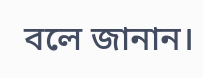বলে জানান।